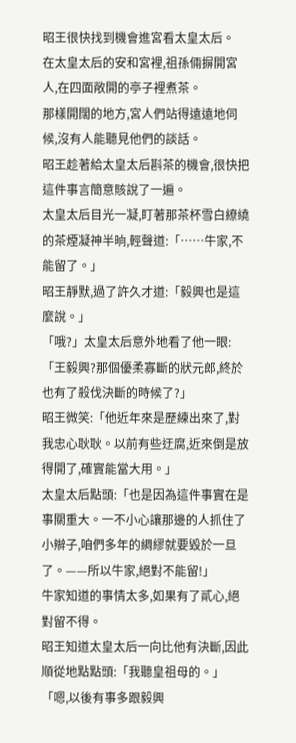昭王很快找到機會進宮看太皇太后。
在太皇太后的安和宮裡,祖孫倆摒開宮人,在四面敞開的亭子裡煮茶。
那樣開闊的地方,宮人們站得遠遠地伺候,沒有人能聽見他們的談話。
昭王趁著給太皇太后斟茶的機會,很快把這件事言簡意賅說了一遍。
太皇太后目光一凝,盯著那茶杯雪白繚繞的茶煙凝神半晌,輕聲道:「……牛家,不能留了。」
昭王靜默,過了許久才道:「毅興也是這麼說。」
「哦?」太皇太后意外地看了他一眼:「王毅興?那個優柔寡斷的狀元郎,終於也有了殺伐決斷的時候了?」
昭王微笑:「他近年來是歷練出來了,對我忠心耿耿。以前有些迂腐,近來倒是放得開了,確實能當大用。」
太皇太后點頭:「也是因為這件事實在是事關重大。一不小心讓那邊的人抓住了小辮子,咱們多年的綢繆就要毀於一旦了。——所以牛家,絕對不能留!」
牛家知道的事情太多,如果有了貳心,絕對留不得。
昭王知道太皇太后一向比他有決斷,因此順從地點點頭:「我聽皇祖母的。」
「嗯,以後有事多跟毅興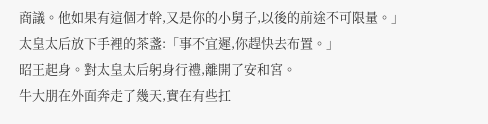商議。他如果有這個才幹,又是你的小舅子,以後的前途不可限量。」太皇太后放下手裡的茶盞:「事不宜遲,你趕快去布置。」
昭王起身。對太皇太后躬身行禮,離開了安和宮。
牛大朋在外面奔走了幾天,實在有些扛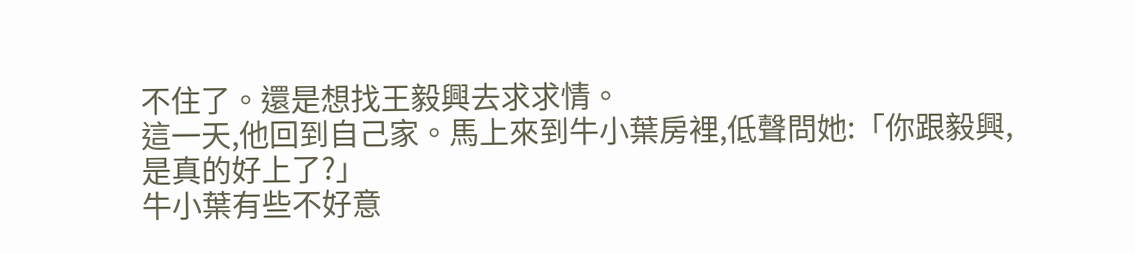不住了。還是想找王毅興去求求情。
這一天,他回到自己家。馬上來到牛小葉房裡,低聲問她:「你跟毅興,是真的好上了?」
牛小葉有些不好意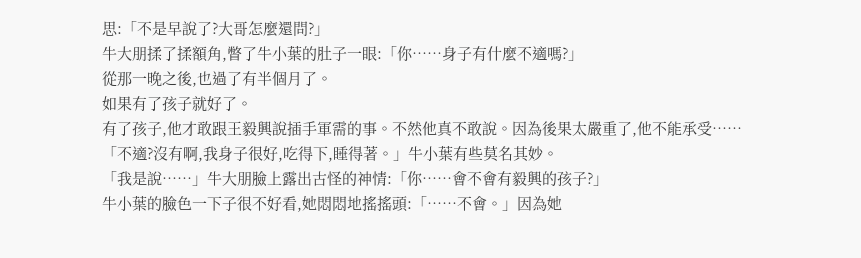思:「不是早說了?大哥怎麼還問?」
牛大朋揉了揉額角,瞥了牛小葉的肚子一眼:「你……身子有什麼不適嗎?」
從那一晚之後,也過了有半個月了。
如果有了孩子就好了。
有了孩子,他才敢跟王毅興說插手軍需的事。不然他真不敢說。因為後果太嚴重了,他不能承受……
「不適?沒有啊,我身子很好,吃得下,睡得著。」牛小葉有些莫名其妙。
「我是說……」牛大朋臉上露出古怪的神情:「你……會不會有毅興的孩子?」
牛小葉的臉色一下子很不好看,她悶悶地搖搖頭:「……不會。」因為她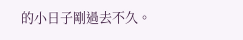的小日子剛過去不久。